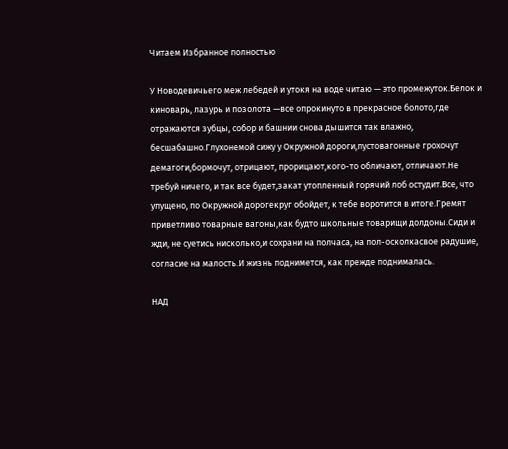Читаем Избранное полностью

У Новодевичьего меж лебедей и утокя на воде читаю — это промежуток.Белок и киноварь, лазурь и позолота —все опрокинуто в прекрасное болото,где отражаются зубцы, собор и башнии снова дышится так влажно, бесшабашно.Глухонемой сижу у Окружной дороги,пустовагонные грохочут демагоги,бормочут, отрицают, прорицают,кого-то обличают, отличают.Не требуй ничего, и так все будет,закат утопленный горячий лоб остудит.Все, что упущено, по Окружной дорогекруг обойдет, к тебе воротится в итоге.Гремят приветливо товарные вагоны,как будто школьные товарищи долдоны.Сиди и жди, не суетись нисколько,и сохрани на полчаса, на пол-осколкасвое радушие, согласие на малость.И жизнь поднимется, как прежде поднималась.

НАД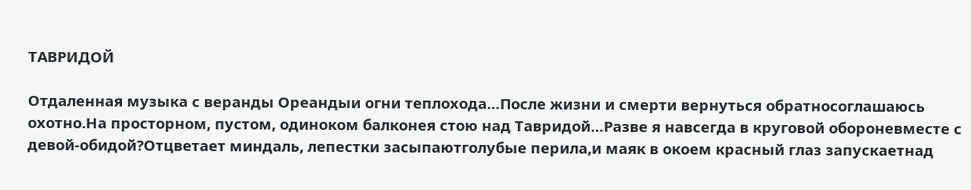ТАВРИДОЙ

Отдаленная музыка с веранды Ореандыи огни теплохода…После жизни и смерти вернуться обратносоглашаюсь охотно.На просторном, пустом, одиноком балконея стою над Тавридой…Разве я навсегда в круговой обороневместе с девой-обидой?Отцветает миндаль, лепестки засыпаютголубые перила,и маяк в окоем красный глаз запускаетнад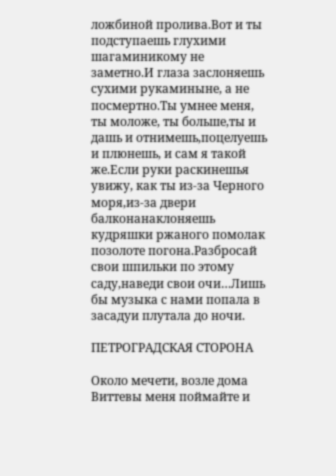ложбиной пролива.Вот и ты подступаешь глухими шагаминикому не заметно.И глаза заслоняешь сухими рукаминыне, а не посмертно.Ты умнее меня, ты моложе, ты больше,ты и дашь и отнимешь,поцелуешь и плюнешь, и сам я такой же.Если руки раскинешья увижу, как ты из-за Черного моря,из-за двери балконанаклоняешь кудряшки ржаного помолак позолоте погона.Разбросай свои шпильки по этому саду,наведи свои очи…Лишь бы музыка с нами попала в засадуи плутала до ночи.

ПЕТРОГРАДСКАЯ СТОРОНА

Около мечети, возле дома Виттевы меня поймайте и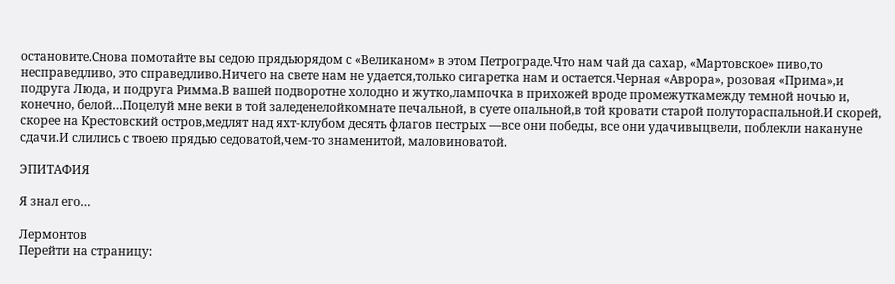остановите.Снова помотайте вы седою прядьюрядом с «Великаном» в этом Петрограде.Что нам чай да сахар, «Мартовское» пиво,то несправедливо, это справедливо.Ничего на свете нам не удается,только сигаретка нам и остается.Черная «Аврора», розовая «Прима»,и подруга Люда, и подруга Римма.В вашей подворотне холодно и жутко,лампочка в прихожей вроде промежуткамежду темной ночью и, конечно, белой…Поцелуй мне веки в той заледенелойкомнате печальной, в суете опальной,в той кровати старой полутораспальной.И скорей, скорее на Крестовский остров,медлят над яхт-клубом десять флагов пестрых —все они победы, все они удачивыцвели, поблекли накануне сдачи.И слились с твоею прядью седоватой,чем-то знаменитой, маловиноватой.

ЭПИТАФИЯ

Я знал его…

Лермонтов
Перейти на страницу: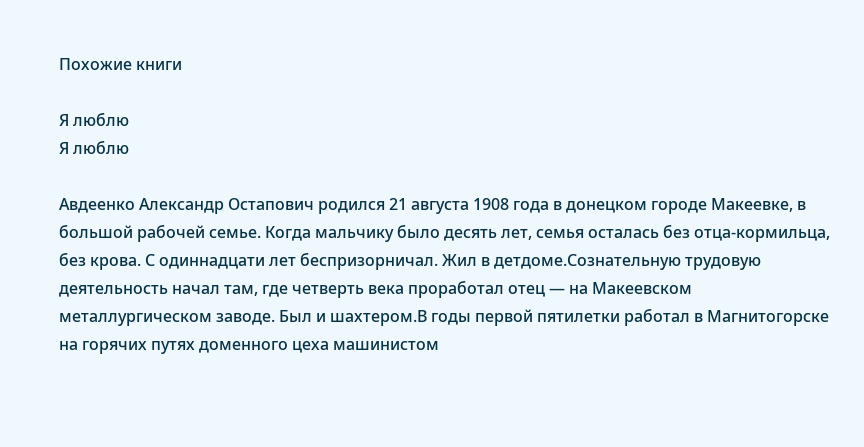Похожие книги

Я люблю
Я люблю

Авдеенко Александр Остапович родился 21 августа 1908 года в донецком городе Макеевке, в большой рабочей семье. Когда мальчику было десять лет, семья осталась без отца-кормильца, без крова. С одиннадцати лет беспризорничал. Жил в детдоме.Сознательную трудовую деятельность начал там, где четверть века проработал отец — на Макеевском металлургическом заводе. Был и шахтером.В годы первой пятилетки работал в Магнитогорске на горячих путях доменного цеха машинистом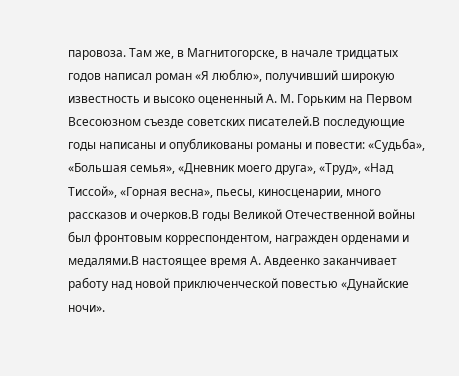паровоза. Там же, в Магнитогорске, в начале тридцатых годов написал роман «Я люблю», получивший широкую известность и высоко оцененный А. М. Горьким на Первом Всесоюзном съезде советских писателей.В последующие годы написаны и опубликованы романы и повести: «Судьба», «Большая семья», «Дневник моего друга», «Труд», «Над Тиссой», «Горная весна», пьесы, киносценарии, много рассказов и очерков.В годы Великой Отечественной войны был фронтовым корреспондентом, награжден орденами и медалями.В настоящее время А. Авдеенко заканчивает работу над новой приключенческой повестью «Дунайские ночи».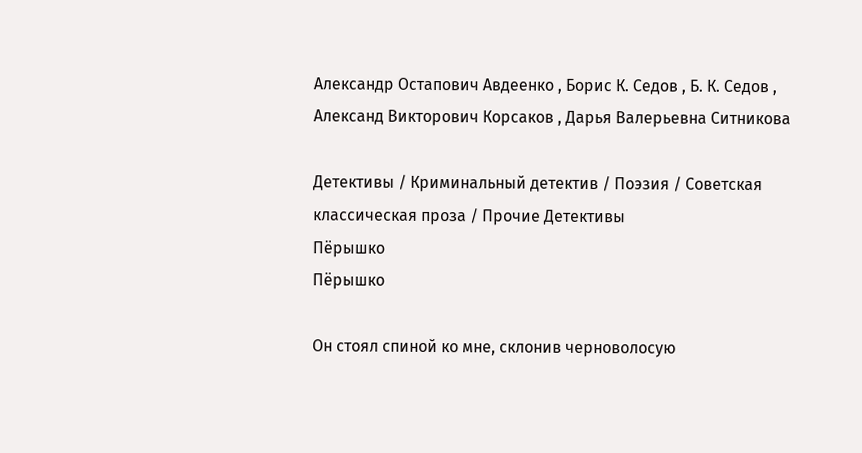Александр Остапович Авдеенко , Борис К. Седов , Б. К. Седов , Александ Викторович Корсаков , Дарья Валерьевна Ситникова

Детективы / Криминальный детектив / Поэзия / Советская классическая проза / Прочие Детективы
Пёрышко
Пёрышко

Он стоял спиной ко мне, склонив черноволосую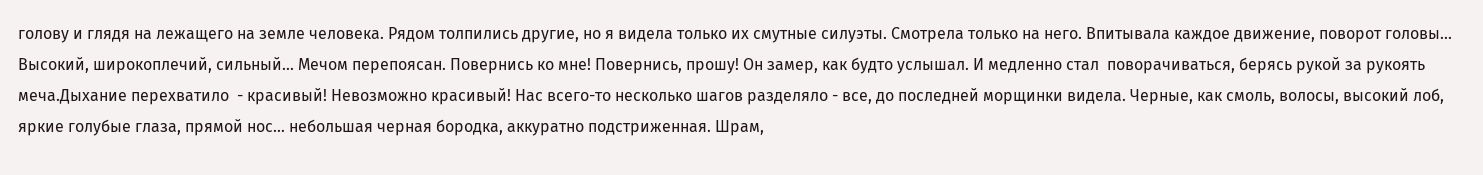голову и глядя на лежащего на земле человека. Рядом толпились другие, но я видела только их смутные силуэты. Смотрела только на него. Впитывала каждое движение, поворот головы... Высокий, широкоплечий, сильный... Мечом перепоясан. Повернись ко мне! Повернись, прошу! Он замер, как будто услышал. И медленно стал  поворачиваться, берясь рукой за рукоять меча.Дыхание перехватило  - красивый! Невозможно красивый! Нас всего-то несколько шагов разделяло - все, до последней морщинки видела. Черные, как смоль, волосы, высокий лоб, яркие голубые глаза, прямой нос... небольшая черная бородка, аккуратно подстриженная. Шрам,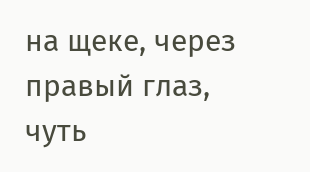на щеке, через правый глаз, чуть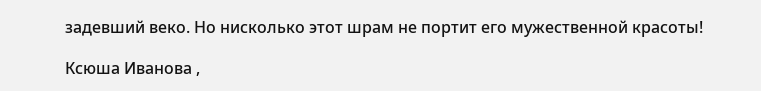задевший веко. Но нисколько этот шрам не портит его мужественной красоты!

Ксюша Иванова ,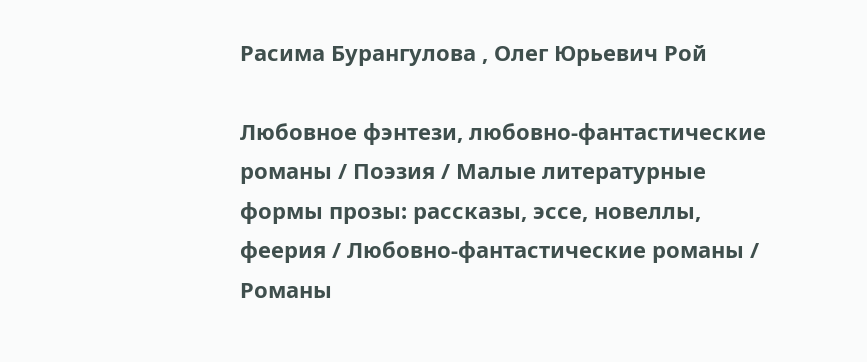Расима Бурангулова , Олег Юрьевич Рой

Любовное фэнтези, любовно-фантастические романы / Поэзия / Малые литературные формы прозы: рассказы, эссе, новеллы, феерия / Любовно-фантастические романы / Романы